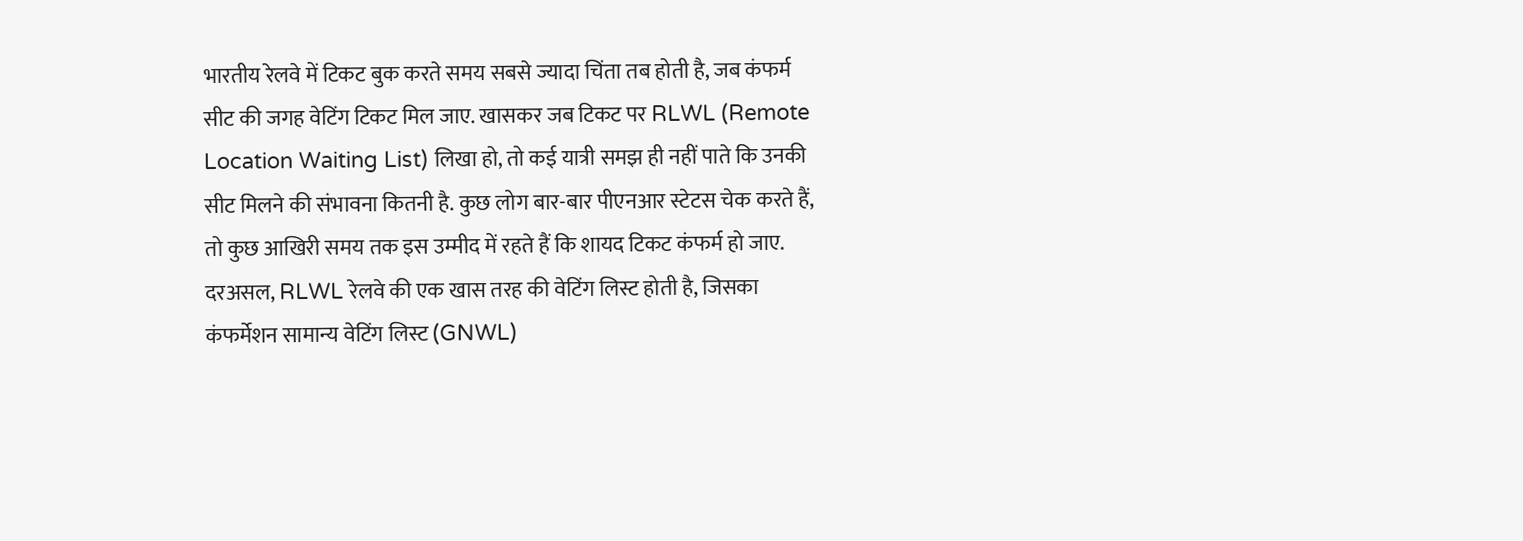भारतीय रेलवे में टिकट बुक करते समय सबसे ज्यादा चिंता तब होती है, जब कंफर्म सीट की जगह वेटिंग टिकट मिल जाए. खासकर जब टिकट पर RLWL (Remote Location Waiting List) लिखा हो, तो कई यात्री समझ ही नहीं पाते कि उनकी सीट मिलने की संभावना कितनी है. कुछ लोग बार-बार पीएनआर स्टेटस चेक करते हैं, तो कुछ आखिरी समय तक इस उम्मीद में रहते हैं कि शायद टिकट कंफर्म हो जाए.
दरअसल, RLWL रेलवे की एक खास तरह की वेटिंग लिस्ट होती है, जिसका कंफर्मेशन सामान्य वेटिंग लिस्ट (GNWL)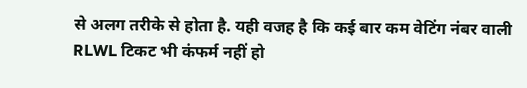से अलग तरीके से होता है. यही वजह है कि कई बार कम वेटिंग नंबर वाली RLWL टिकट भी कंफर्म नहीं हो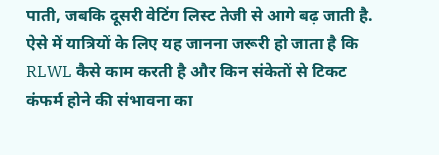पाती, जबकि दूसरी वेटिंग लिस्ट तेजी से आगे बढ़ जाती है. ऐसे में यात्रियों के लिए यह जानना जरूरी हो जाता है कि RLWL कैसे काम करती है और किन संकेतों से टिकट कंफर्म होने की संभावना का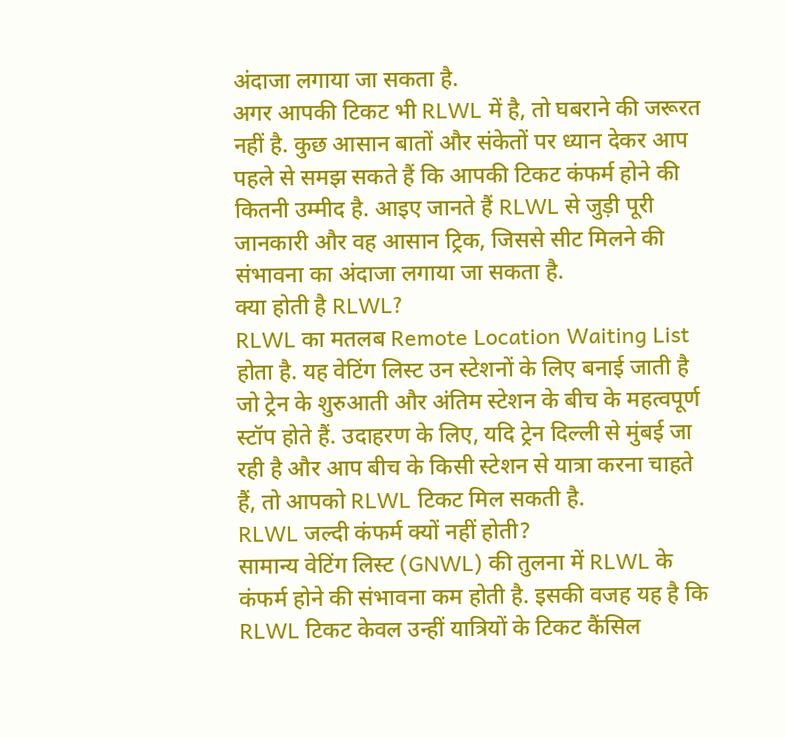अंदाजा लगाया जा सकता है.
अगर आपकी टिकट भी RLWL में है, तो घबराने की जरूरत नहीं है. कुछ आसान बातों और संकेतों पर ध्यान देकर आप पहले से समझ सकते हैं कि आपकी टिकट कंफर्म होने की कितनी उम्मीद है. आइए जानते हैं RLWL से जुड़ी पूरी जानकारी और वह आसान ट्रिक, जिससे सीट मिलने की संभावना का अंदाजा लगाया जा सकता है.
क्या होती है RLWL?
RLWL का मतलब Remote Location Waiting List होता है. यह वेटिंग लिस्ट उन स्टेशनों के लिए बनाई जाती है जो ट्रेन के शुरुआती और अंतिम स्टेशन के बीच के महत्वपूर्ण स्टॉप होते हैं. उदाहरण के लिए, यदि ट्रेन दिल्ली से मुंबई जा रही है और आप बीच के किसी स्टेशन से यात्रा करना चाहते हैं, तो आपको RLWL टिकट मिल सकती है.
RLWL जल्दी कंफर्म क्यों नहीं होती?
सामान्य वेटिंग लिस्ट (GNWL) की तुलना में RLWL के कंफर्म होने की संभावना कम होती है. इसकी वजह यह है कि RLWL टिकट केवल उन्हीं यात्रियों के टिकट कैंसिल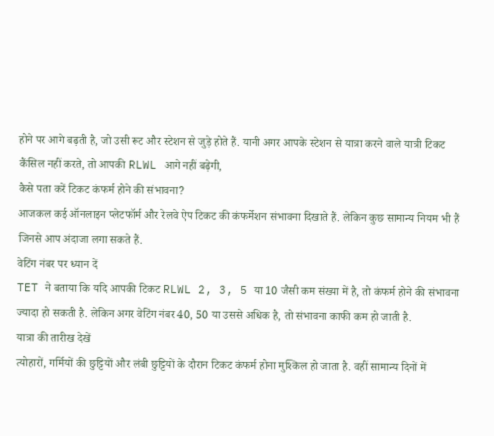होने पर आगे बढ़ती है, जो उसी रूट और स्टेशन से जुड़े होते हैं. यानी अगर आपके स्टेशन से यात्रा करने वाले यात्री टिकट कैंसिल नहीं करते, तो आपकी RLWL आगे नहीं बढ़ेगी,
कैसे पता करें टिकट कंफर्म होने की संभावना?
आजकल कई ऑनलाइन प्लेटफॉर्म और रेलवे ऐप टिकट की कंफर्मेशन संभावना दिखाते हैं. लेकिन कुछ सामान्य नियम भी हैं जिनसे आप अंदाजा लगा सकते हैं.
वेटिंग नंबर पर ध्यान दें
TET ने बताया कि यदि आपकी टिकट RLWL 2, 3, 5 या 10 जैसी कम संख्या में है, तो कंफर्म होने की संभावना ज्यादा हो सकती है. लेकिन अगर वेटिंग नंबर 40, 50 या उससे अधिक है, तो संभावना काफी कम हो जाती है.
यात्रा की तारीख देखें
त्योहारों, गर्मियों की छुट्टियों और लंबी छुट्टियों के दौरान टिकट कंफर्म होना मुश्किल हो जाता है. वहीं सामान्य दिनों में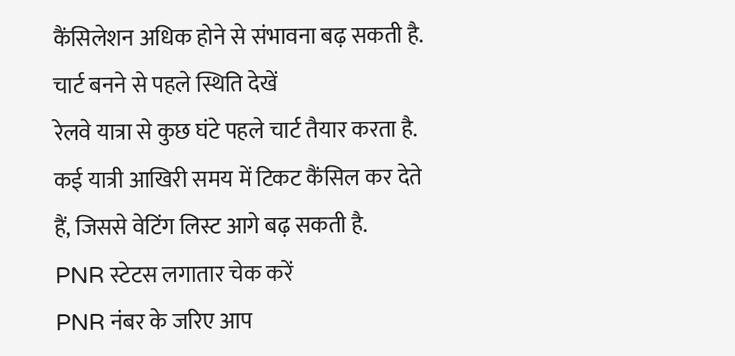कैंसिलेशन अधिक होने से संभावना बढ़ सकती है.
चार्ट बनने से पहले स्थिति देखें
रेलवे यात्रा से कुछ घंटे पहले चार्ट तैयार करता है. कई यात्री आखिरी समय में टिकट कैंसिल कर देते हैं, जिससे वेटिंग लिस्ट आगे बढ़ सकती है.
PNR स्टेटस लगातार चेक करें
PNR नंबर के जरिए आप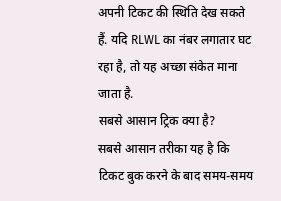अपनी टिकट की स्थिति देख सकते हैं. यदि RLWL का नंबर लगातार घट रहा है, तो यह अच्छा संकेत माना जाता है.
सबसे आसान ट्रिक क्या है?
सबसे आसान तरीका यह है कि टिकट बुक करने के बाद समय-समय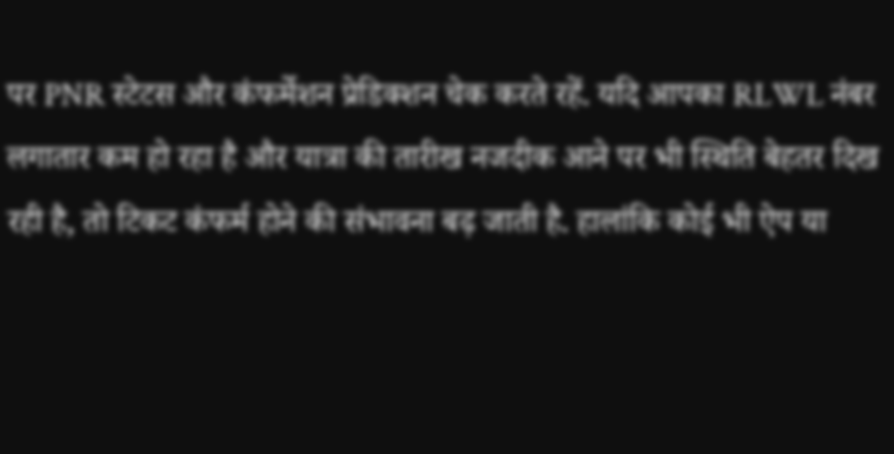पर PNR स्टेटस और कंफर्मेशन प्रेडिक्शन चेक करते रहें. यदि आपका RLWL नंबर लगातार कम हो रहा है और यात्रा की तारीख नजदीक आने पर भी स्थिति बेहतर दिख रही है, तो टिकट कंफर्म होने की संभावना बढ़ जाती है. हालांकि कोई भी ऐप या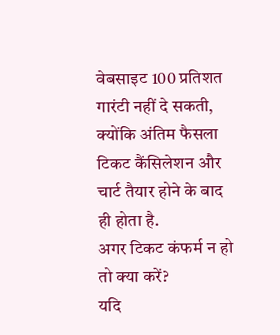वेबसाइट 100 प्रतिशत गारंटी नहीं दे सकती, क्योंकि अंतिम फैसला टिकट कैंसिलेशन और चार्ट तैयार होने के बाद ही होता है.
अगर टिकट कंफर्म न हो तो क्या करें?
यदि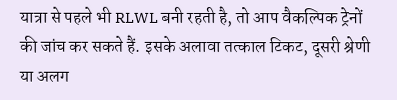यात्रा से पहले भी RLWL बनी रहती है, तो आप वैकल्पिक ट्रेनों की जांच कर सकते हैं. इसके अलावा तत्काल टिकट, दूसरी श्रेणी या अलग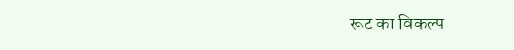रूट का विकल्प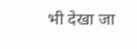भी देखा जा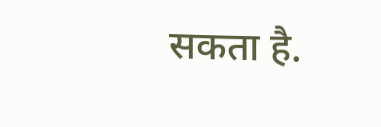सकता है.